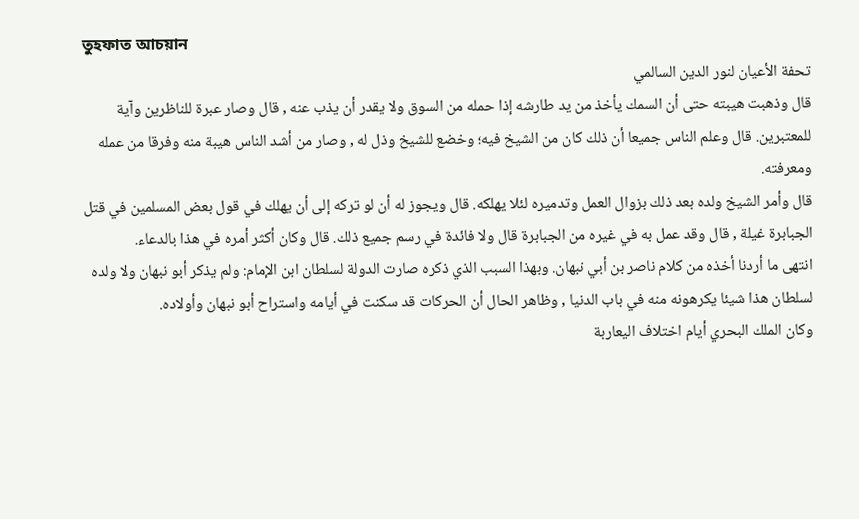তুহফাত আচয়ান
تحفة الأعيان لنور الدين السالمي
قال وذهبت هيبته حتى أن السمك يأخذ من يد طارشه إذا حمله من السوق ولا يقدر أن يذب عنه , قال وصار عبرة للناظرين وآية للمعتبرين. قال وعلم الناس جميعا أن ذلك كان من الشيخ فيه؛ وخضع للشيخ وذل له , وصار من أشد الناس هيبة منه وفرقا من عمله ومعرفته.
قال وأمر الشيخ ولده بعد ذلك بزوال العمل وتدميره لئلا يهلكه. قال ويجوز له أن لو تركه إلى أن يهلك في قول بعض المسلمين في قتل الجبابرة غيلة , قال وقد عمل به في غيره من الجبابرة قال ولا فائدة في رسم جميع ذلك. قال وكان أكثر أمره في هذا بالدعاء.
انتهى ما أردنا أخذه من كلام ناصر بن أبي نبهان. وبهذا السبب الذي ذكره صارت الدولة لسلطان ابن الإمام: ولم يذكر أبو نبهان ولا ولده لسلطان هذا شيئا يكرهونه منه في باب الدنيا , وظاهر الحال أن الحركات قد سكنت في أيامه واستراح أبو نبهان وأولاده.
وكان الملك البحري أيام اختلاف اليعاربة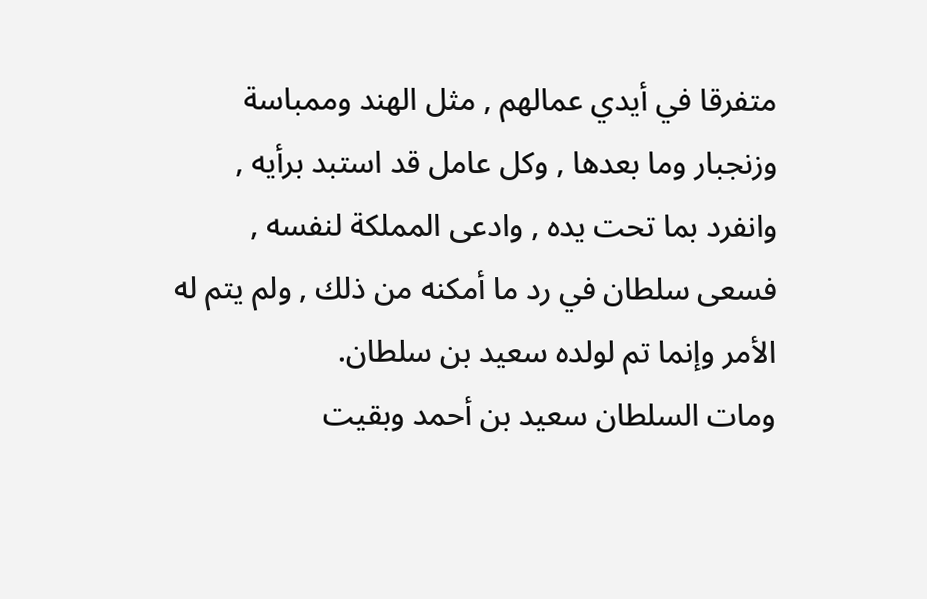متفرقا في أيدي عمالهم , مثل الهند وممباسة وزنجبار وما بعدها , وكل عامل قد استبد برأيه , وانفرد بما تحت يده , وادعى المملكة لنفسه , فسعى سلطان في رد ما أمكنه من ذلك , ولم يتم له الأمر وإنما تم لولده سعيد بن سلطان.
ومات السلطان سعيد بن أحمد وبقيت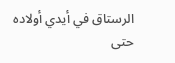الرستاق في أيدي أولاده حتى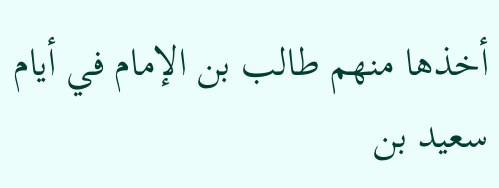أخذها منهم طالب بن الإمام في أيام سعيد بن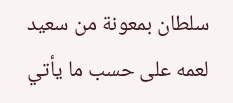سلطان بمعونة من سعيد لعمه على حسب ما يأتي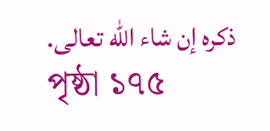ذكره إن شاء الله تعالى.
পৃষ্ঠা ১৭৫